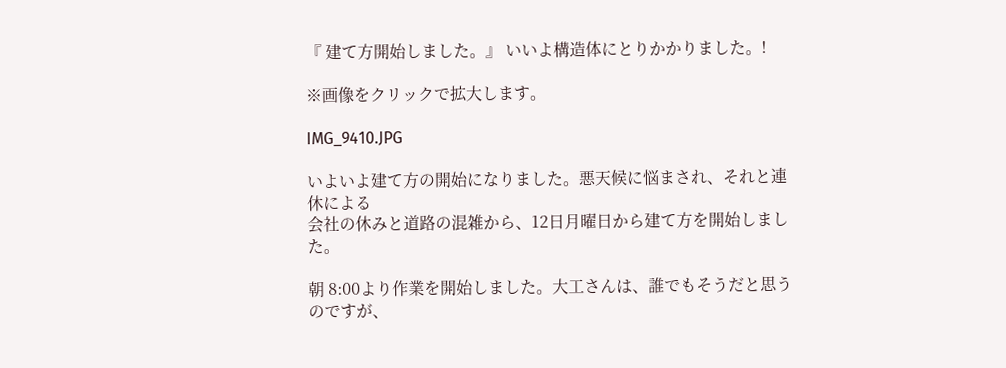『 建て方開始しました。』 いいよ構造体にとりかかりました。!

※画像をクリックで拡大します。

IMG_9410.JPG

いよいよ建て方の開始になりました。悪天候に悩まされ、それと連休による
会社の休みと道路の混雑から、12日月曜日から建て方を開始しました。

朝 8:00より作業を開始しました。大工さんは、誰でもそうだと思うのですが、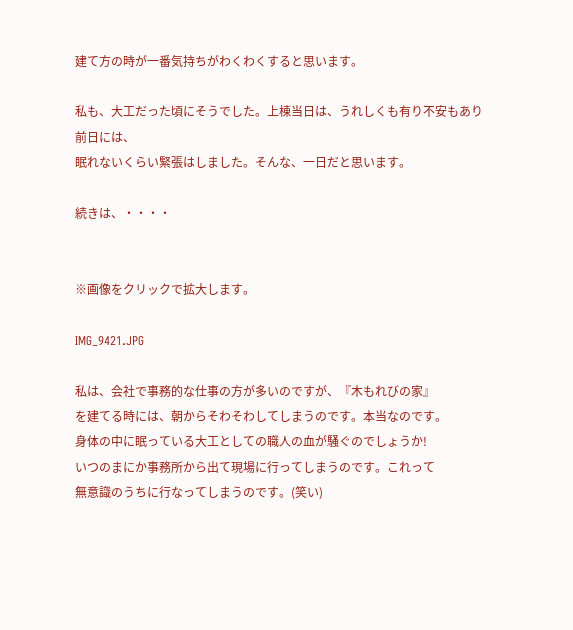建て方の時が一番気持ちがわくわくすると思います。

私も、大工だった頃にそうでした。上棟当日は、うれしくも有り不安もあり前日には、
眠れないくらい緊張はしました。そんな、一日だと思います。

続きは、・・・・


※画像をクリックで拡大します。

IMG_9421.JPG

私は、会社で事務的な仕事の方が多いのですが、『木もれびの家』
を建てる時には、朝からそわそわしてしまうのです。本当なのです。
身体の中に眠っている大工としての職人の血が騒ぐのでしょうか!
いつのまにか事務所から出て現場に行ってしまうのです。これって
無意識のうちに行なってしまうのです。(笑い)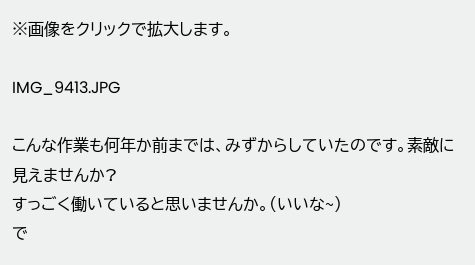※画像をクリックで拡大します。

IMG_9413.JPG

こんな作業も何年か前までは、みずからしていたのです。素敵に見えませんか?
すっごく働いていると思いませんか。(いいな~)
で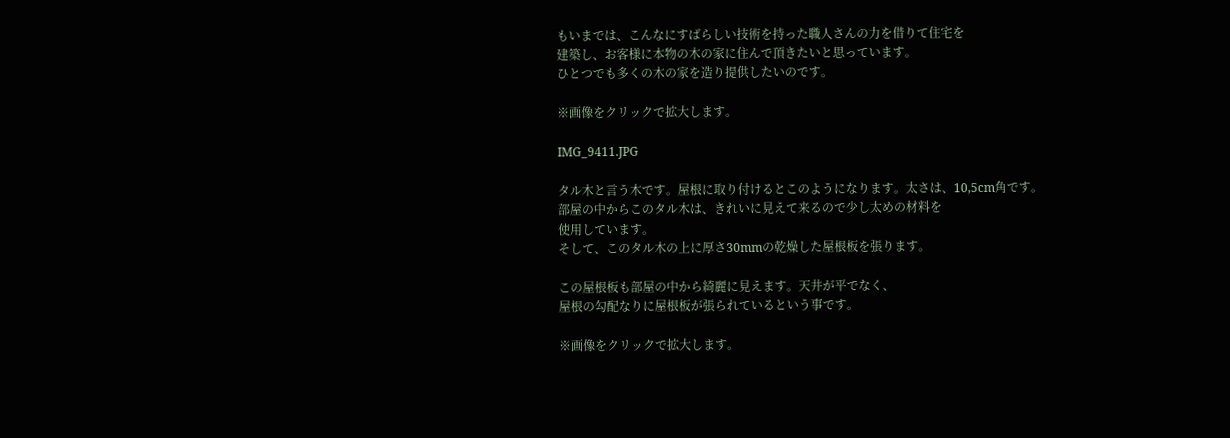もいまでは、こんなにすばらしい技術を持った職人さんの力を借りて住宅を
建築し、お客様に本物の木の家に住んで頂きたいと思っています。
ひとつでも多くの木の家を造り提供したいのです。

※画像をクリックで拡大します。

IMG_9411.JPG

タル木と言う木です。屋根に取り付けるとこのようになります。太さは、10,5cm角です。
部屋の中からこのタル木は、きれいに見えて来るので少し太めの材料を
使用しています。
そして、このタル木の上に厚さ30mmの乾燥した屋根板を張ります。

この屋根板も部屋の中から綺麗に見えます。天井が平でなく、
屋根の勾配なりに屋根板が張られているという事です。

※画像をクリックで拡大します。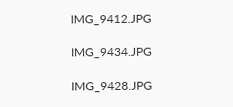IMG_9412.JPG

IMG_9434.JPG

IMG_9428.JPG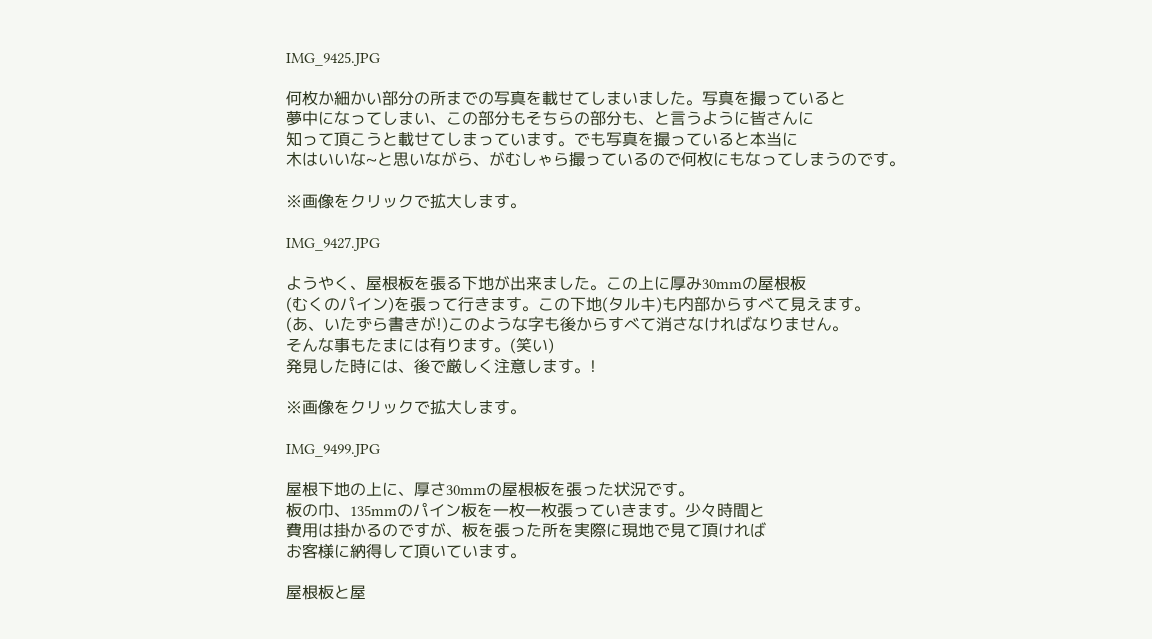IMG_9425.JPG

何枚か細かい部分の所までの写真を載せてしまいました。写真を撮っていると
夢中になってしまい、この部分もそちらの部分も、と言うように皆さんに
知って頂こうと載せてしまっています。でも写真を撮っていると本当に
木はいいな~と思いながら、がむしゃら撮っているので何枚にもなってしまうのです。

※画像をクリックで拡大します。

IMG_9427.JPG

ようやく、屋根板を張る下地が出来ました。この上に厚み30mmの屋根板
(むくのパイン)を張って行きます。この下地(タルキ)も内部からすべて見えます。
(あ、いたずら書きが!)このような字も後からすべて消さなければなりません。
そんな事もたまには有ります。(笑い)
発見した時には、後で厳しく注意します。!

※画像をクリックで拡大します。

IMG_9499.JPG

屋根下地の上に、厚さ30mmの屋根板を張った状況です。
板の巾、135mmのパイン板を一枚一枚張っていきます。少々時間と
費用は掛かるのですが、板を張った所を実際に現地で見て頂ければ
お客様に納得して頂いています。

屋根板と屋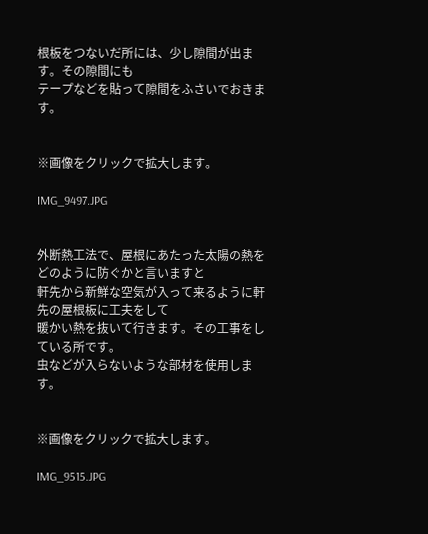根板をつないだ所には、少し隙間が出ます。その隙間にも
テープなどを貼って隙間をふさいでおきます。


※画像をクリックで拡大します。

IMG_9497.JPG


外断熱工法で、屋根にあたった太陽の熱をどのように防ぐかと言いますと
軒先から新鮮な空気が入って来るように軒先の屋根板に工夫をして
暖かい熱を抜いて行きます。その工事をしている所です。
虫などが入らないような部材を使用します。


※画像をクリックで拡大します。

IMG_9515.JPG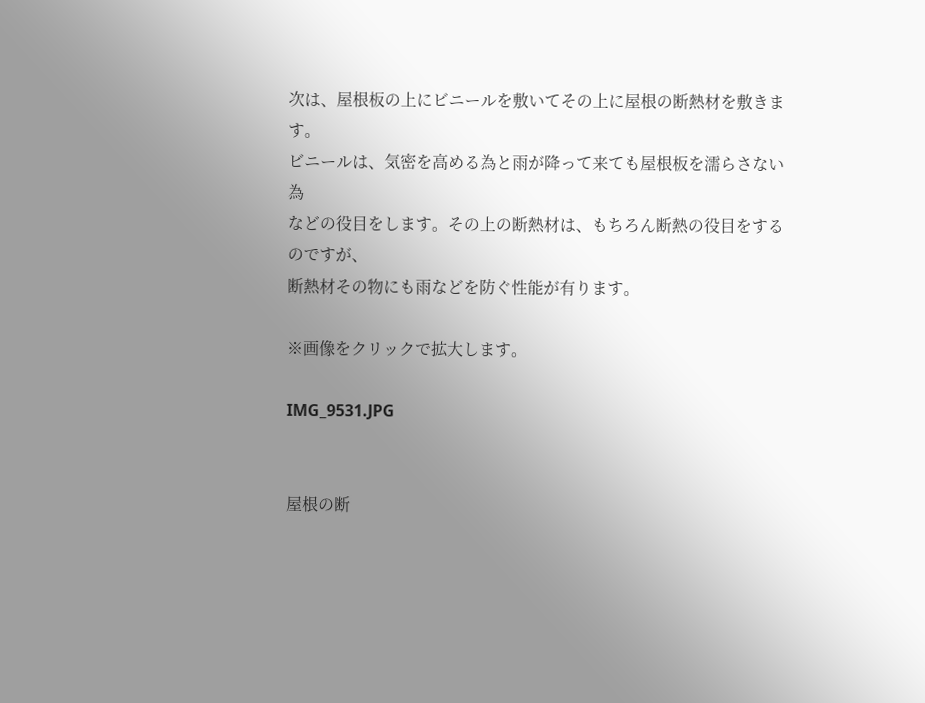次は、屋根板の上にビニールを敷いてその上に屋根の断熱材を敷きます。
ビニールは、気密を高める為と雨が降って来ても屋根板を濡らさない為
などの役目をします。その上の断熱材は、もちろん断熱の役目をするのですが、
断熱材その物にも雨などを防ぐ性能が有ります。

※画像をクリックで拡大します。

IMG_9531.JPG


屋根の断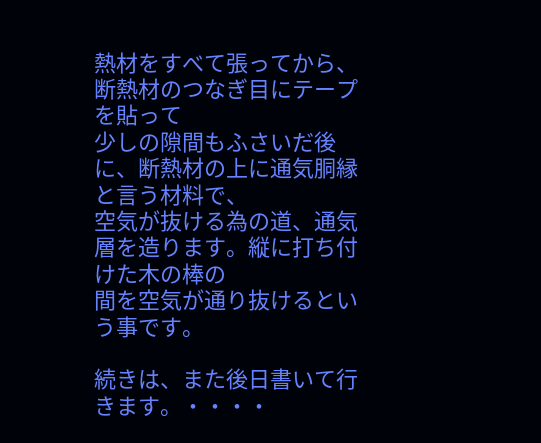熱材をすべて張ってから、断熱材のつなぎ目にテープを貼って
少しの隙間もふさいだ後に、断熱材の上に通気胴縁と言う材料で、
空気が抜ける為の道、通気層を造ります。縦に打ち付けた木の棒の
間を空気が通り抜けるという事です。

続きは、また後日書いて行きます。・・・・